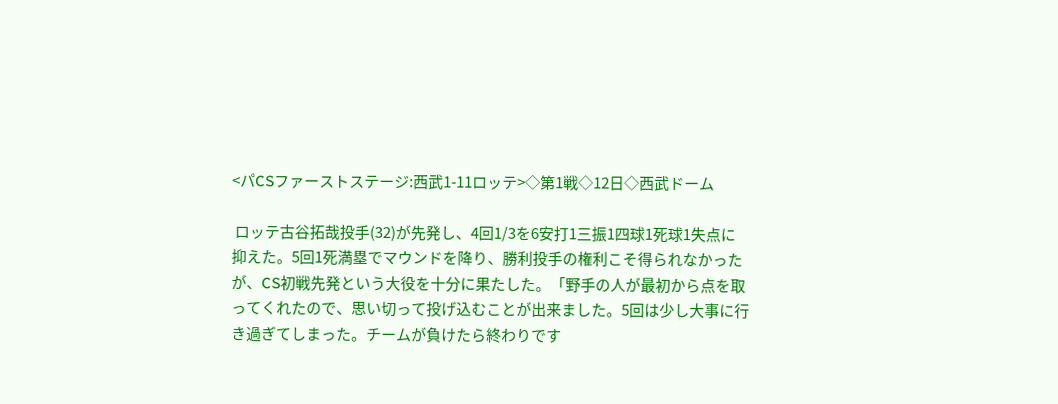<パCSファーストステージ:西武1-11ロッテ>◇第1戦◇12日◇西武ドーム

 ロッテ古谷拓哉投手(32)が先発し、4回1/3を6安打1三振1四球1死球1失点に抑えた。5回1死満塁でマウンドを降り、勝利投手の権利こそ得られなかったが、CS初戦先発という大役を十分に果たした。「野手の人が最初から点を取ってくれたので、思い切って投げ込むことが出来ました。5回は少し大事に行き過ぎてしまった。チームが負けたら終わりです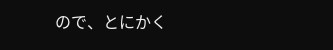ので、とにかく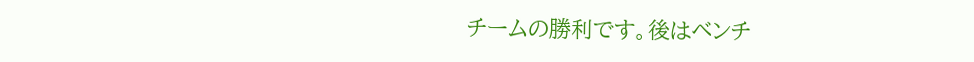チームの勝利です。後はベンチ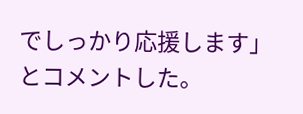でしっかり応援します」とコメントした。